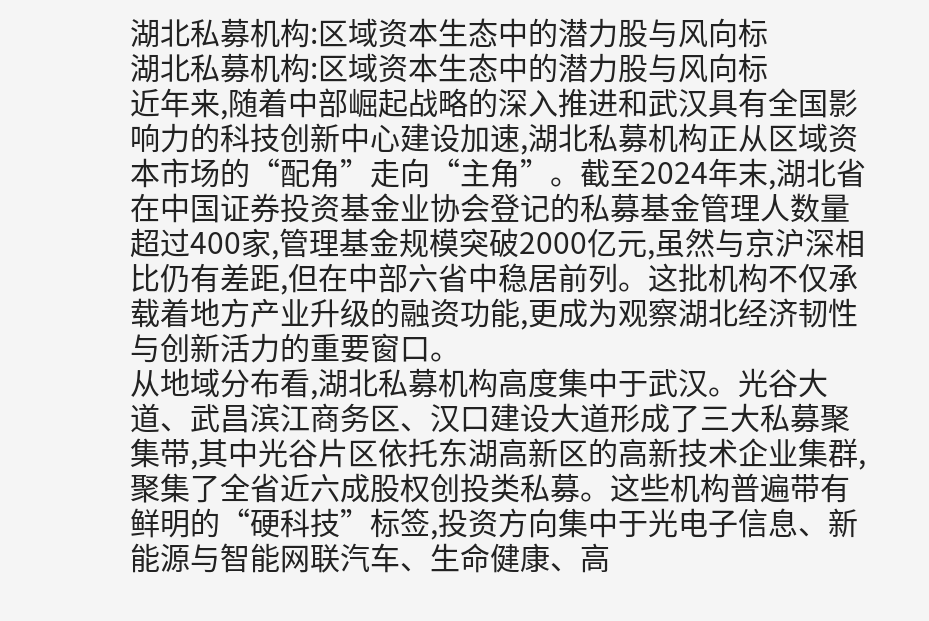湖北私募机构:区域资本生态中的潜力股与风向标
湖北私募机构:区域资本生态中的潜力股与风向标
近年来,随着中部崛起战略的深入推进和武汉具有全国影响力的科技创新中心建设加速,湖北私募机构正从区域资本市场的“配角”走向“主角”。截至2024年末,湖北省在中国证券投资基金业协会登记的私募基金管理人数量超过400家,管理基金规模突破2000亿元,虽然与京沪深相比仍有差距,但在中部六省中稳居前列。这批机构不仅承载着地方产业升级的融资功能,更成为观察湖北经济韧性与创新活力的重要窗口。
从地域分布看,湖北私募机构高度集中于武汉。光谷大道、武昌滨江商务区、汉口建设大道形成了三大私募聚集带,其中光谷片区依托东湖高新区的高新技术企业集群,聚集了全省近六成股权创投类私募。这些机构普遍带有鲜明的“硬科技”标签,投资方向集中于光电子信息、新能源与智能网联汽车、生命健康、高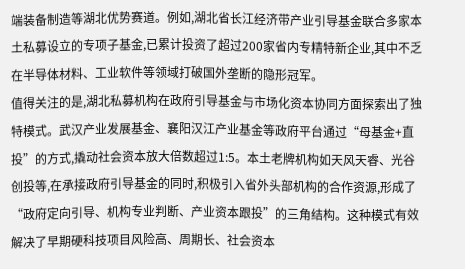端装备制造等湖北优势赛道。例如,湖北省长江经济带产业引导基金联合多家本土私募设立的专项子基金,已累计投资了超过200家省内专精特新企业,其中不乏在半导体材料、工业软件等领域打破国外垄断的隐形冠军。
值得关注的是,湖北私募机构在政府引导基金与市场化资本协同方面探索出了独特模式。武汉产业发展基金、襄阳汉江产业基金等政府平台通过“母基金+直投”的方式,撬动社会资本放大倍数超过1:5。本土老牌机构如天风天睿、光谷创投等,在承接政府引导基金的同时,积极引入省外头部机构的合作资源,形成了“政府定向引导、机构专业判断、产业资本跟投”的三角结构。这种模式有效解决了早期硬科技项目风险高、周期长、社会资本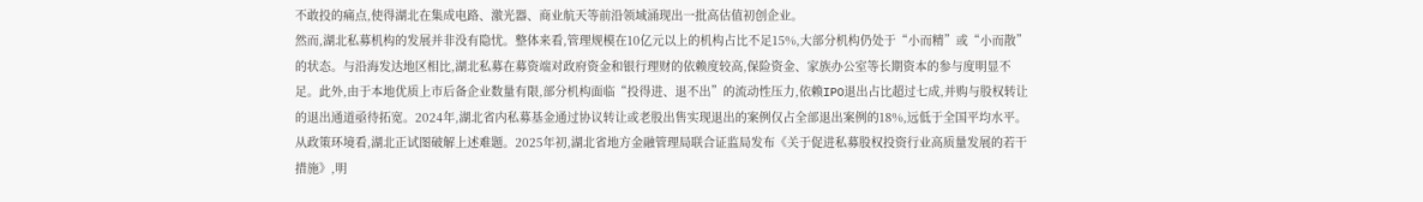不敢投的痛点,使得湖北在集成电路、激光器、商业航天等前沿领域涌现出一批高估值初创企业。
然而,湖北私募机构的发展并非没有隐忧。整体来看,管理规模在10亿元以上的机构占比不足15%,大部分机构仍处于“小而精”或“小而散”的状态。与沿海发达地区相比,湖北私募在募资端对政府资金和银行理财的依赖度较高,保险资金、家族办公室等长期资本的参与度明显不足。此外,由于本地优质上市后备企业数量有限,部分机构面临“投得进、退不出”的流动性压力,依赖IPO退出占比超过七成,并购与股权转让的退出通道亟待拓宽。2024年,湖北省内私募基金通过协议转让或老股出售实现退出的案例仅占全部退出案例的18%,远低于全国平均水平。
从政策环境看,湖北正试图破解上述难题。2025年初,湖北省地方金融管理局联合证监局发布《关于促进私募股权投资行业高质量发展的若干措施》,明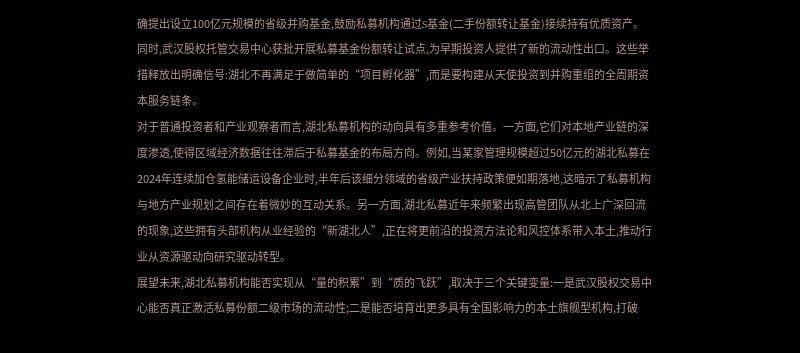确提出设立100亿元规模的省级并购基金,鼓励私募机构通过S基金(二手份额转让基金)接续持有优质资产。同时,武汉股权托管交易中心获批开展私募基金份额转让试点,为早期投资人提供了新的流动性出口。这些举措释放出明确信号:湖北不再满足于做简单的“项目孵化器”,而是要构建从天使投资到并购重组的全周期资本服务链条。
对于普通投资者和产业观察者而言,湖北私募机构的动向具有多重参考价值。一方面,它们对本地产业链的深度渗透,使得区域经济数据往往滞后于私募基金的布局方向。例如,当某家管理规模超过50亿元的湖北私募在2024年连续加仓氢能储运设备企业时,半年后该细分领域的省级产业扶持政策便如期落地,这暗示了私募机构与地方产业规划之间存在着微妙的互动关系。另一方面,湖北私募近年来频繁出现高管团队从北上广深回流的现象,这些拥有头部机构从业经验的“新湖北人”,正在将更前沿的投资方法论和风控体系带入本土,推动行业从资源驱动向研究驱动转型。
展望未来,湖北私募机构能否实现从“量的积累”到“质的飞跃”,取决于三个关键变量:一是武汉股权交易中心能否真正激活私募份额二级市场的流动性;二是能否培育出更多具有全国影响力的本土旗舰型机构,打破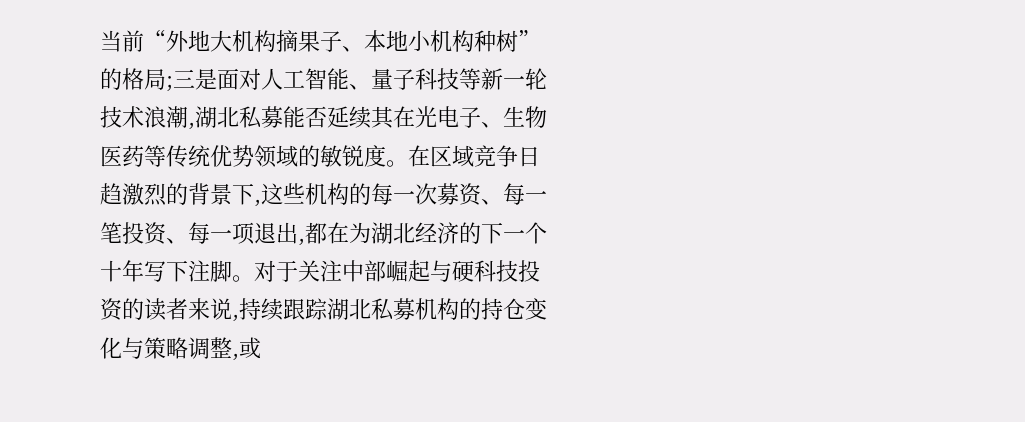当前“外地大机构摘果子、本地小机构种树”的格局;三是面对人工智能、量子科技等新一轮技术浪潮,湖北私募能否延续其在光电子、生物医药等传统优势领域的敏锐度。在区域竞争日趋激烈的背景下,这些机构的每一次募资、每一笔投资、每一项退出,都在为湖北经济的下一个十年写下注脚。对于关注中部崛起与硬科技投资的读者来说,持续跟踪湖北私募机构的持仓变化与策略调整,或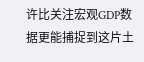许比关注宏观GDP数据更能捕捉到这片土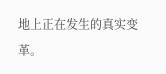地上正在发生的真实变革。